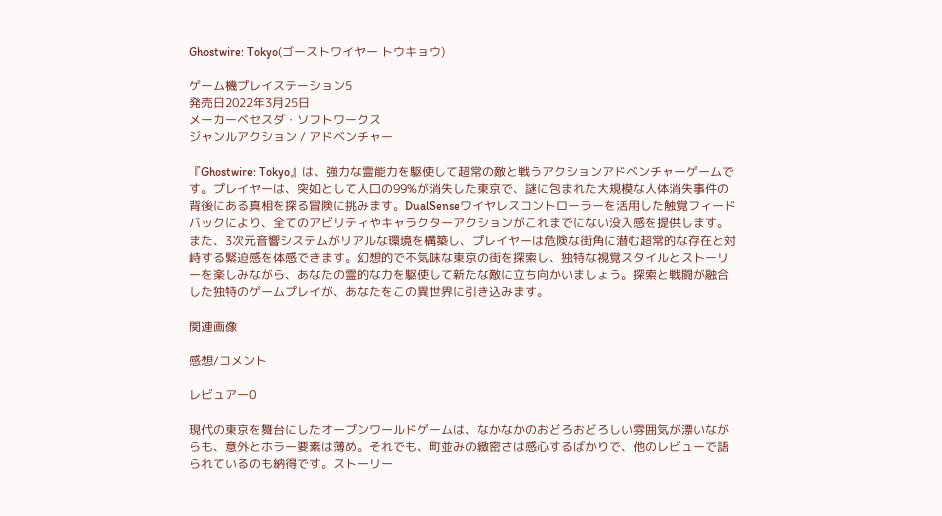Ghostwire: Tokyo(ゴーストワイヤー トウキョウ)

ゲーム機プレイステーション5
発売日2022年3月25日
メーカーベセスダ・ソフトワークス
ジャンルアクション / アドベンチャー

『Ghostwire: Tokyo』は、強力な霊能力を駆使して超常の敵と戦うアクションアドベンチャーゲームです。プレイヤーは、突如として人口の99%が消失した東京で、謎に包まれた大規模な人体消失事件の背後にある真相を探る冒険に挑みます。DualSenseワイヤレスコントローラーを活用した触覚フィードバックにより、全てのアビリティやキャラクターアクションがこれまでにない没入感を提供します。また、3次元音響システムがリアルな環境を構築し、プレイヤーは危険な街角に潜む超常的な存在と対峙する緊迫感を体感できます。幻想的で不気味な東京の街を探索し、独特な視覚スタイルとストーリーを楽しみながら、あなたの霊的な力を駆使して新たな敵に立ち向かいましょう。探索と戦闘が融合した独特のゲームプレイが、あなたをこの異世界に引き込みます。

関連画像

感想/コメント

レビュアー0

現代の東京を舞台にしたオープンワールドゲームは、なかなかのおどろおどろしい雰囲気が漂いながらも、意外とホラー要素は薄め。それでも、町並みの緻密さは感心するばかりで、他のレビューで語られているのも納得です。ストーリー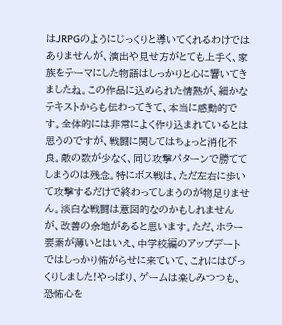はJRPGのようにじっくりと導いてくれるわけではありませんが、演出や見せ方がとても上手く、家族をテーマにした物語はしっかりと心に響いてきましたね。この作品に込められた情熱が、細かなテキストからも伝わってきて、本当に感動的です。全体的には非常によく作り込まれているとは思うのですが、戦闘に関してはちょっと消化不良。敵の数が少なく、同じ攻撃パターンで勝ててしまうのは残念。特にボス戦は、ただ左右に歩いて攻撃するだけで終わってしまうのが物足りません。淡白な戦闘は意図的なのかもしれませんが、改善の余地があると思います。ただ、ホラー要素が薄いとはいえ、中学校編のアップデートではしっかり怖がらせに来ていて、これにはびっくりしました!やっぱり、ゲームは楽しみつつも、恐怖心を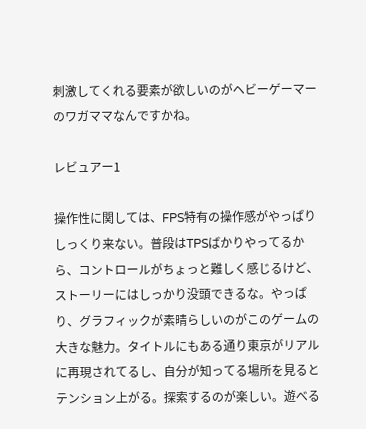刺激してくれる要素が欲しいのがヘビーゲーマーのワガママなんですかね。

レビュアー1

操作性に関しては、FPS特有の操作感がやっぱりしっくり来ない。普段はTPSばかりやってるから、コントロールがちょっと難しく感じるけど、ストーリーにはしっかり没頭できるな。やっぱり、グラフィックが素晴らしいのがこのゲームの大きな魅力。タイトルにもある通り東京がリアルに再現されてるし、自分が知ってる場所を見るとテンション上がる。探索するのが楽しい。遊べる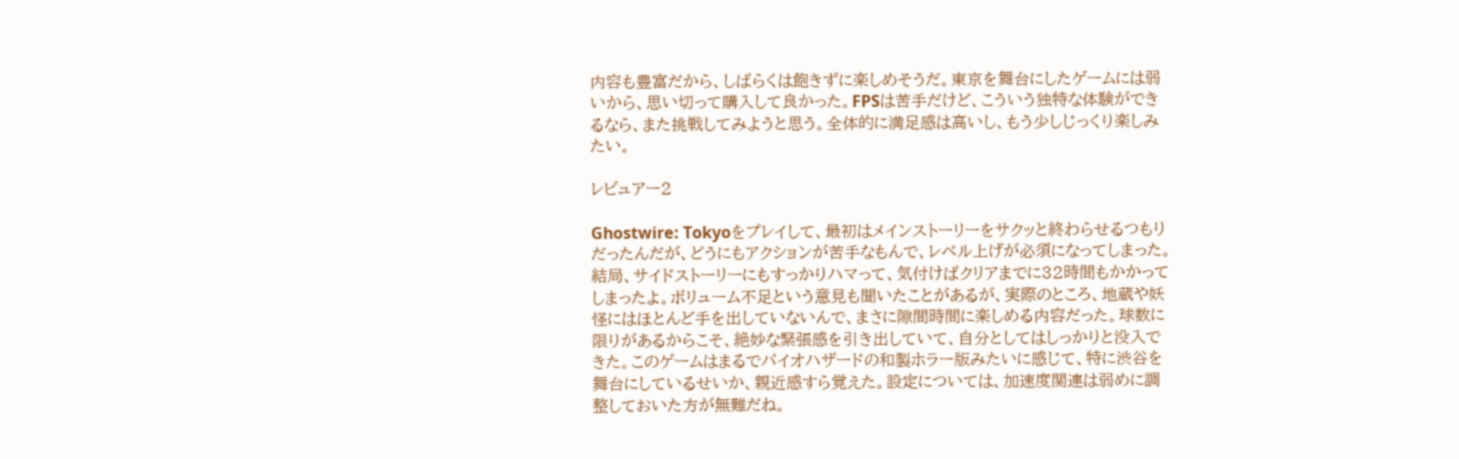内容も豊富だから、しばらくは飽きずに楽しめそうだ。東京を舞台にしたゲームには弱いから、思い切って購入して良かった。FPSは苦手だけど、こういう独特な体験ができるなら、また挑戦してみようと思う。全体的に満足感は高いし、もう少しじっくり楽しみたい。

レビュアー2

Ghostwire: Tokyoをプレイして、最初はメインストーリーをサクッと終わらせるつもりだったんだが、どうにもアクションが苦手なもんで、レベル上げが必須になってしまった。結局、サイドストーリーにもすっかりハマって、気付けばクリアまでに32時間もかかってしまったよ。ボリューム不足という意見も聞いたことがあるが、実際のところ、地蔵や妖怪にはほとんど手を出していないんで、まさに隙間時間に楽しめる内容だった。球数に限りがあるからこそ、絶妙な緊張感を引き出していて、自分としてはしっかりと没入できた。このゲームはまるでバイオハザードの和製ホラー版みたいに感じて、特に渋谷を舞台にしているせいか、親近感すら覚えた。設定については、加速度関連は弱めに調整しておいた方が無難だね。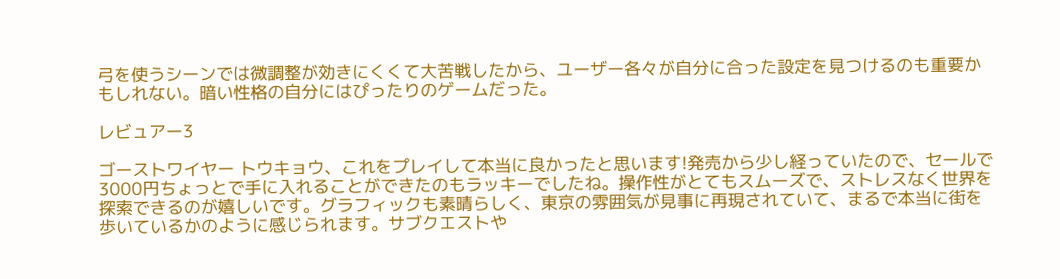弓を使うシーンでは微調整が効きにくくて大苦戦したから、ユーザー各々が自分に合った設定を見つけるのも重要かもしれない。暗い性格の自分にはぴったりのゲームだった。

レビュアー3

ゴーストワイヤー トウキョウ、これをプレイして本当に良かったと思います!発売から少し経っていたので、セールで3000円ちょっとで手に入れることができたのもラッキーでしたね。操作性がとてもスムーズで、ストレスなく世界を探索できるのが嬉しいです。グラフィックも素晴らしく、東京の雰囲気が見事に再現されていて、まるで本当に街を歩いているかのように感じられます。サブクエストや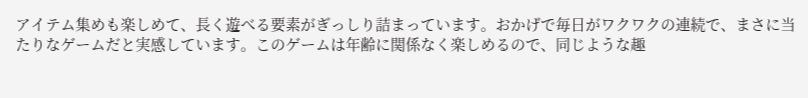アイテム集めも楽しめて、長く遊べる要素がぎっしり詰まっています。おかげで毎日がワクワクの連続で、まさに当たりなゲームだと実感しています。このゲームは年齢に関係なく楽しめるので、同じような趣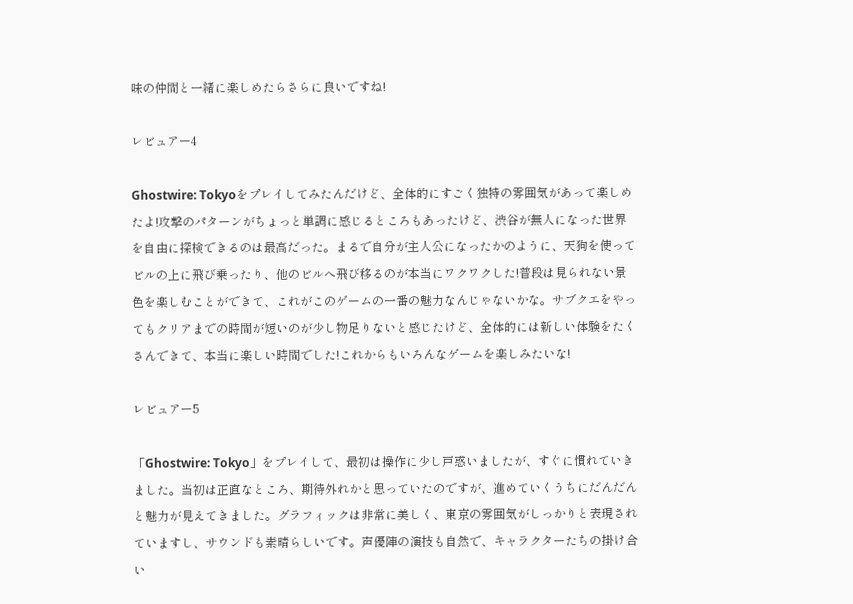味の仲間と一緒に楽しめたらさらに良いですね!

レビュアー4

Ghostwire: Tokyoをプレイしてみたんだけど、全体的にすごく独特の雰囲気があって楽しめたよ!攻撃のパターンがちょっと単調に感じるところもあったけど、渋谷が無人になった世界を自由に探検できるのは最高だった。まるで自分が主人公になったかのように、天狗を使ってビルの上に飛び乗ったり、他のビルへ飛び移るのが本当にワクワクした!普段は見られない景色を楽しむことができて、これがこのゲームの一番の魅力なんじゃないかな。サブクエをやってもクリアまでの時間が短いのが少し物足りないと感じたけど、全体的には新しい体験をたくさんできて、本当に楽しい時間でした!これからもいろんなゲームを楽しみたいな!

レビュアー5

「Ghostwire: Tokyo」をプレイして、最初は操作に少し戸惑いましたが、すぐに慣れていきました。当初は正直なところ、期待外れかと思っていたのですが、進めていくうちにだんだんと魅力が見えてきました。グラフィックは非常に美しく、東京の雰囲気がしっかりと表現されていますし、サウンドも素晴らしいです。声優陣の演技も自然で、キャラクターたちの掛け合い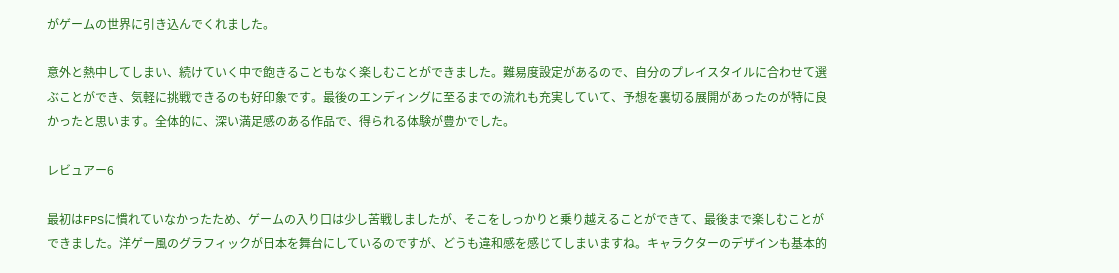がゲームの世界に引き込んでくれました。

意外と熱中してしまい、続けていく中で飽きることもなく楽しむことができました。難易度設定があるので、自分のプレイスタイルに合わせて選ぶことができ、気軽に挑戦できるのも好印象です。最後のエンディングに至るまでの流れも充実していて、予想を裏切る展開があったのが特に良かったと思います。全体的に、深い満足感のある作品で、得られる体験が豊かでした。

レビュアー6

最初はFPSに慣れていなかったため、ゲームの入り口は少し苦戦しましたが、そこをしっかりと乗り越えることができて、最後まで楽しむことができました。洋ゲー風のグラフィックが日本を舞台にしているのですが、どうも違和感を感じてしまいますね。キャラクターのデザインも基本的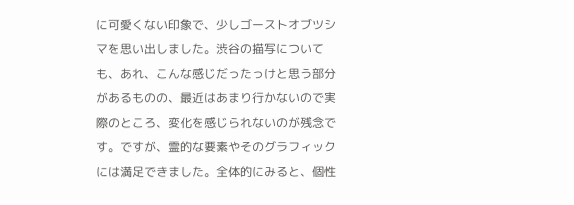に可愛くない印象で、少しゴーストオブツシマを思い出しました。渋谷の描写についても、あれ、こんな感じだったっけと思う部分があるものの、最近はあまり行かないので実際のところ、変化を感じられないのが残念です。ですが、霊的な要素やそのグラフィックには満足できました。全体的にみると、個性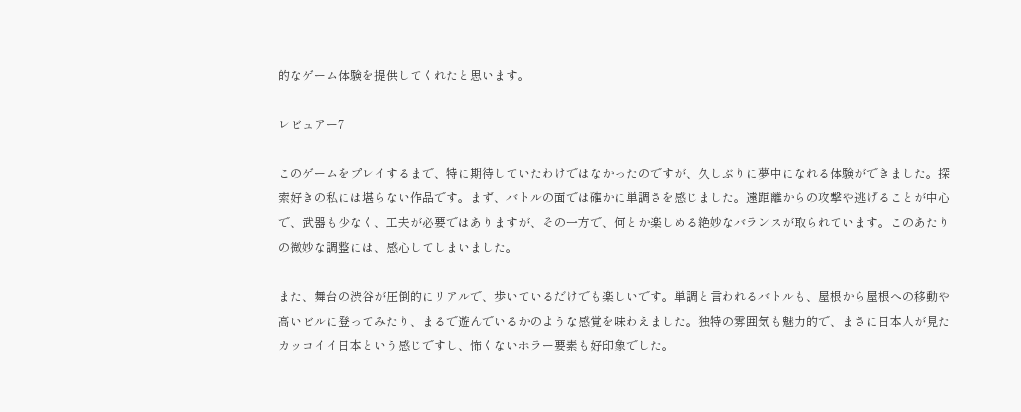的なゲーム体験を提供してくれたと思います。

レビュアー7

このゲームをプレイするまで、特に期待していたわけではなかったのですが、久しぶりに夢中になれる体験ができました。探索好きの私には堪らない作品です。まず、バトルの面では確かに単調さを感じました。遠距離からの攻撃や逃げることが中心で、武器も少なく、工夫が必要ではありますが、その一方で、何とか楽しめる絶妙なバランスが取られています。このあたりの微妙な調整には、感心してしまいました。

また、舞台の渋谷が圧倒的にリアルで、歩いているだけでも楽しいです。単調と言われるバトルも、屋根から屋根への移動や高いビルに登ってみたり、まるで遊んでいるかのような感覚を味わえました。独特の雰囲気も魅力的で、まさに日本人が見たカッコイイ日本という感じですし、怖くないホラー要素も好印象でした。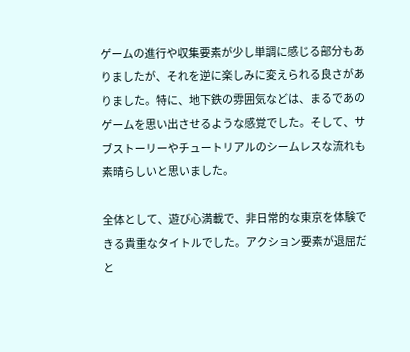ゲームの進行や収集要素が少し単調に感じる部分もありましたが、それを逆に楽しみに変えられる良さがありました。特に、地下鉄の雰囲気などは、まるであのゲームを思い出させるような感覚でした。そして、サブストーリーやチュートリアルのシームレスな流れも素晴らしいと思いました。

全体として、遊び心満載で、非日常的な東京を体験できる貴重なタイトルでした。アクション要素が退屈だと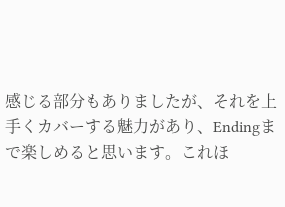感じる部分もありましたが、それを上手くカバーする魅力があり、Endingまで楽しめると思います。これほ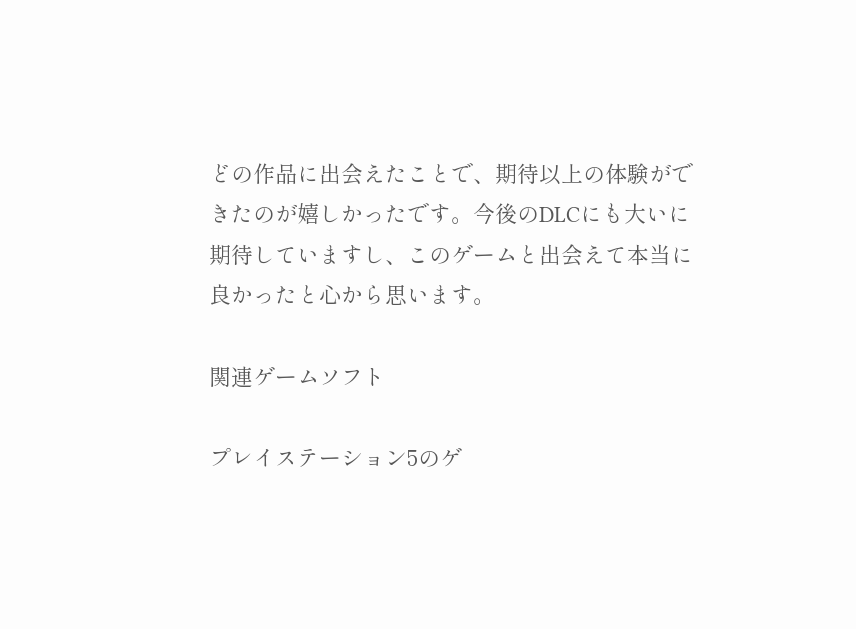どの作品に出会えたことで、期待以上の体験ができたのが嬉しかったです。今後のDLCにも大いに期待していますし、このゲームと出会えて本当に良かったと心から思います。

関連ゲームソフト

プレイステーション5のゲ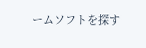ームソフトを探す